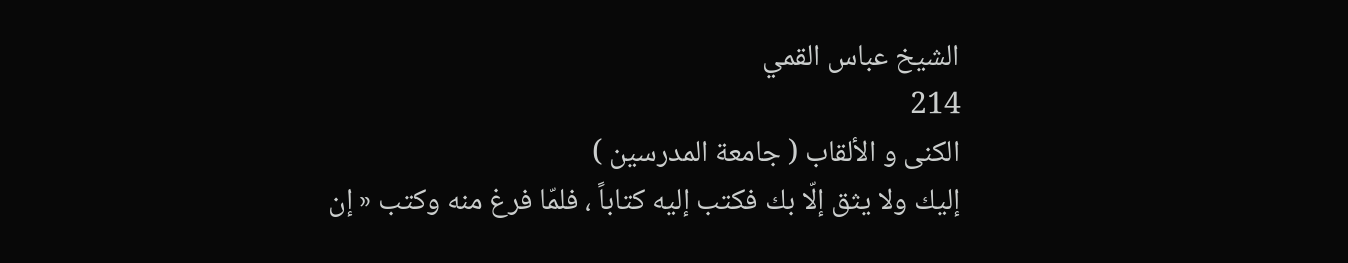الشيخ عباس القمي
214
الكنى و الألقاب ( جامعة المدرسين )
إليك ولا يثق إلّا بك فكتب إليه كتاباً ، فلمّا فرغ منه وكتب « إن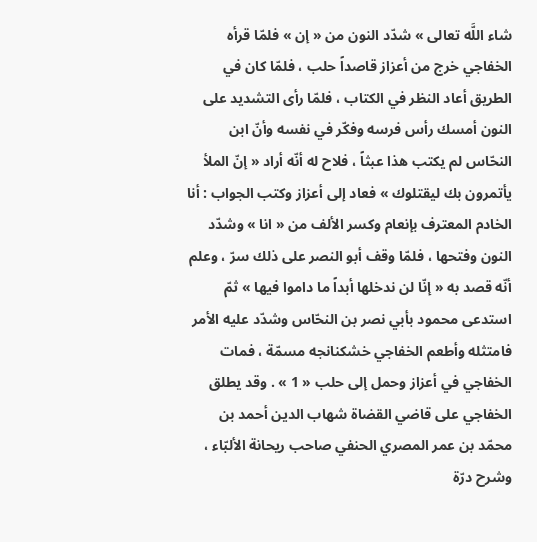شاء اللَّه تعالى » شدّد النون من « إن » فلمّا قرأه الخفاجي خرج من أعزاز قاصداً حلب ، فلمّا كان في الطريق أعاد النظر في الكتاب ، فلمّا رأى التشديد على النون أمسك رأس فرسه وفكّر في نفسه وأنّ ابن النحّاس لم يكتب هذا عبثاً ، فلاح له أنّه أراد « إنّ الملأ يأتمرون بك ليقتلوك » فعاد إلى أعزاز وكتب الجواب : أنا الخادم المعترف بإنعام وكسر الألف من « انا » وشدّد النون وفتحها ، فلمّا وقف أبو النصر على ذلك سرّ ، وعلم أنّه قصد به « إنّا لن ندخلها أبداً ما داموا فيها » ثمّ استدعى محمود بأبي نصر بن النحّاس وشدّد عليه الأمر فامتثله وأطعم الخفاجي خشكنانجه مسمّة ، فمات الخفاجي في أعزاز وحمل إلى حلب « 1 » . وقد يطلق الخفاجي على قاضي القضاة شهاب الدين أحمد بن محمّد بن عمر المصري الحنفي صاحب ريحانة الألبّاء ، وشرح درّة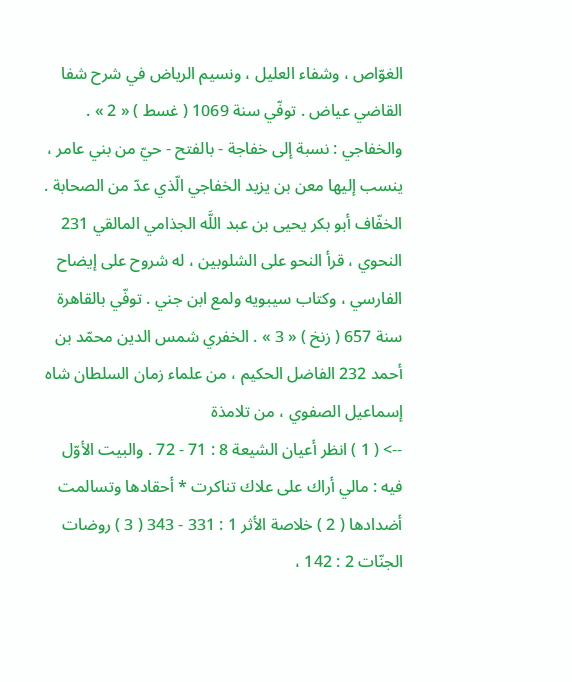الغوّاص ، وشفاء العليل ، ونسيم الرياض في شرح شفا القاضي عياض . توفّي سنة 1069 ( غسط ) « 2 » . والخفاجي : نسبة إلى خفاجة - بالفتح - حيّ من بني عامر ، ينسب إليها معن بن يزيد الخفاجي الّذي عدّ من الصحابة . الخفّاف أبو بكر يحيى بن عبد اللَّه الجذامي المالقي 231 النحوي ، قرأ النحو على الشلوبين ، له شروح على إيضاح الفارسي ، وكتاب سيبويه ولمع ابن جني . توفّي بالقاهرة سنة 657 ( زنخ ) « 3 » . الخفري شمس الدين محمّد بن أحمد 232 الفاضل الحكيم ، من علماء زمان السلطان شاه إسماعيل الصفوي ، من تلامذة
--> ( 1 ) انظر أعيان الشيعة 8 : 71 - 72 . والبيت الأوّل فيه : مالي أراك على علاك تناكرت * أحقادها وتسالمت أضدادها ( 2 ) خلاصة الأثر 1 : 331 - 343 ( 3 ) روضات الجنّات 2 : 142 ،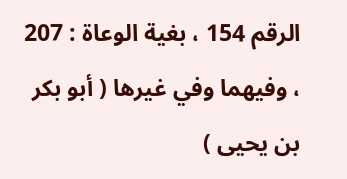الرقم 154 ، بغية الوعاة : 207 ، وفيهما وفي غيرها ( أبو بكر بن يحيى )